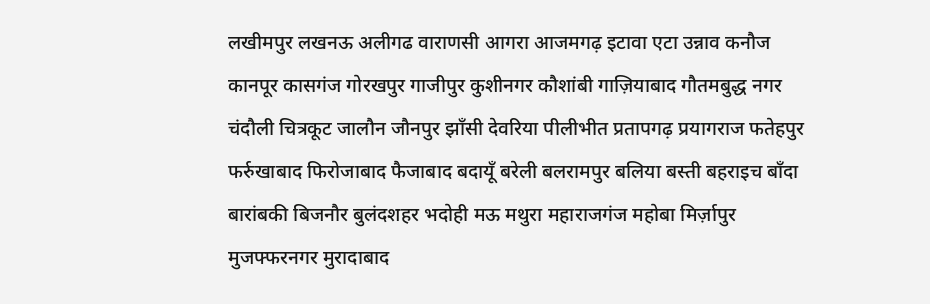लखीमपुर लखनऊ अलीगढ वाराणसी आगरा आजमगढ़ इटावा एटा उन्नाव कनौज कानपूर कासगंज गोरखपुर गाजीपुर कुशीनगर कौशांबी गाज़ियाबाद गौतमबुद्ध नगर चंदौली चित्रकूट जालौन जौनपुर झाँसी देवरिया पीलीभीत प्रतापगढ़ प्रयागराज फतेहपुर फर्रुखाबाद फिरोजाबाद फैजाबाद बदायूँ बरेली बलरामपुर बलिया बस्ती बहराइच बाँदा बारांबकी बिजनौर बुलंदशहर भदोही मऊ मथुरा महाराजगंज महोबा मिर्ज़ापुर मुजफ्फरनगर मुरादाबाद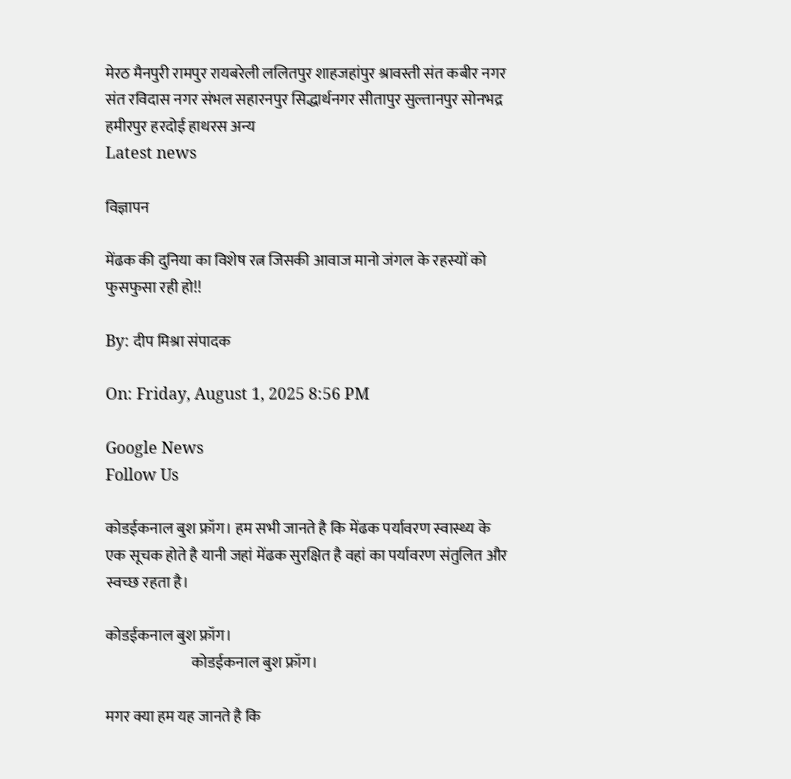मेरठ मैनपुरी रामपुर रायबरेली ललितपुर शाहजहांपुर श्रावस्ती संत कबीर नगर संत रविदास नगर संभल सहारनपुर सिद्धार्थनगर सीतापुर सुल्तानपुर सोनभद्र हमीरपुर हरदोई हाथरस अन्य
Latest news

विज्ञापन

मेंढक की दुनिया का विशेष रत्न जिसकी आवाज मानो जंगल के रहस्यों को फुसफुसा रही हो!!

By: दीप मिश्रा संपादक

On: Friday, August 1, 2025 8:56 PM

Google News
Follow Us

कोडईकनाल बुश फ्रॉग। हम सभी जानते है कि मेंढक पर्यावरण स्वास्थ्य के एक सूचक होते है यानी जहां मेंढक सुरक्षित है वहां का पर्यावरण संतुलित और स्वच्छ रहता है।

कोडईकनाल बुश फ्रॉग।
                            कोडईकनाल बुश फ्रॉग।

मगर क्या हम यह जानते है कि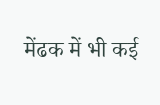मेंढक में भी कई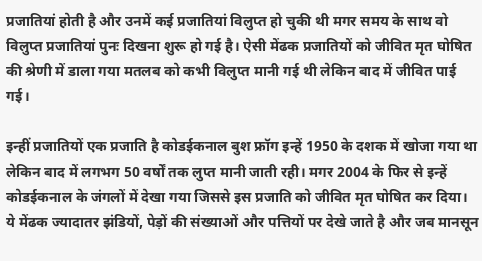प्रजातियां होती है और उनमें कई प्रजातियां विलुप्त हो चुकी थी मगर समय के साथ वो विलुप्त प्रजातियां पुनः दिखना शुरू हो गई है। ऐसी मेंढक प्रजातियों को जीवित मृत घोषित की श्रेणी में डाला गया मतलब को कभी विलुप्त मानी गई थी लेकिन बाद में जीवित पाई गई।

इन्हीं प्रजातियों एक प्रजाति है कोडईकनाल बुश फ्रॉग इन्हें 1950 के दशक में खोजा गया था लेकिन बाद में लगभग 50 वर्षों तक लुप्त मानी जाती रही। मगर 2004 के फिर से इन्हें कोडईकनाल के जंगलों में देखा गया जिससे इस प्रजाति को जीवित मृत घोषित कर दिया। ये मेंढक ज्यादातर झंडियों, पेड़ों की संख्याओं और पत्तियों पर देखे जाते है और जब मानसून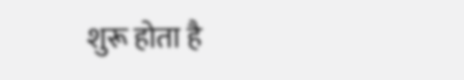शुरू होता है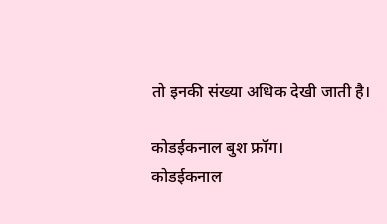तो इनकी संख्या अधिक देखी जाती है।

कोडईकनाल बुश फ्रॉग।
कोडईकनाल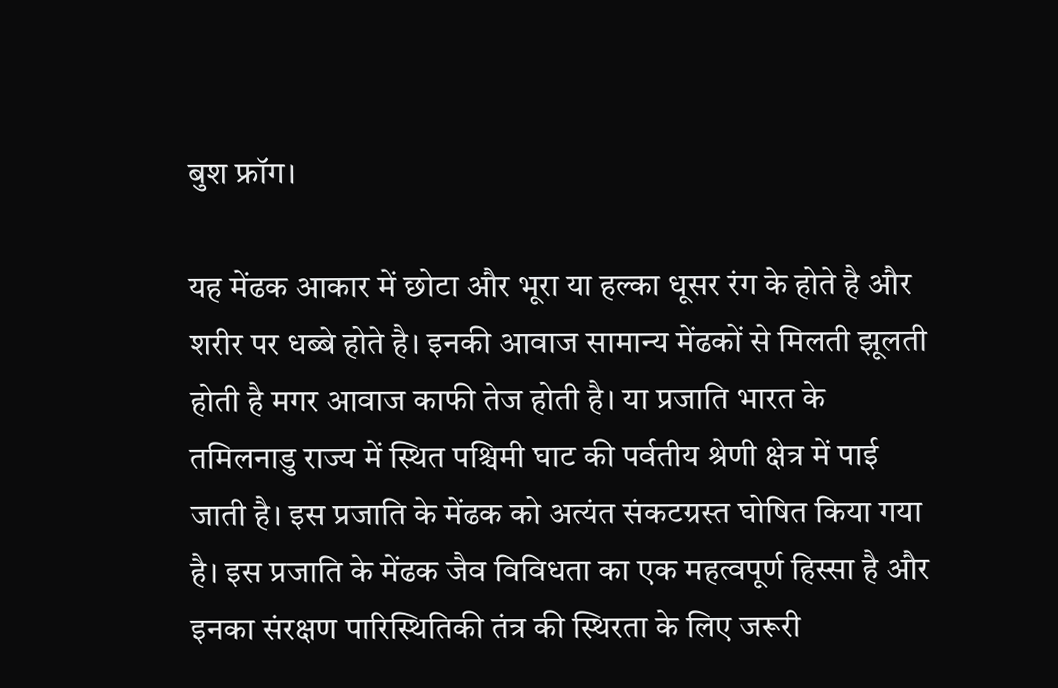बुश फ्रॉग।

यह मेंढक आकार में छोटा और भूरा या हल्का धूसर रंग के होते है और शरीर पर धब्बे होते है। इनकी आवाज सामान्य मेंढकों से मिलती झूलती होती है मगर आवाज काफी तेज होती है। या प्रजाति भारत के तमिलनाडु राज्य में स्थित पश्चिमी घाट की पर्वतीय श्रेणी क्षेत्र में पाई जाती है। इस प्रजाति के मेंढक को अत्यंत संकटग्रस्त घोषित किया गया है। इस प्रजाति के मेंढक जैव विविधता का एक महत्वपूर्ण हिस्सा है और इनका संरक्षण पारिस्थितिकी तंत्र की स्थिरता के लिए जरूरी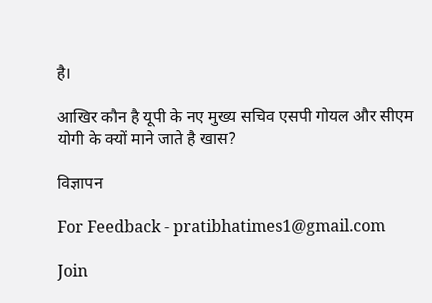है।

आखिर कौन है यूपी के नए मुख्य सचिव एसपी गोयल और सीएम योगी के क्यों माने जाते है खास?

विज्ञापन

For Feedback - pratibhatimes1@gmail.com

Join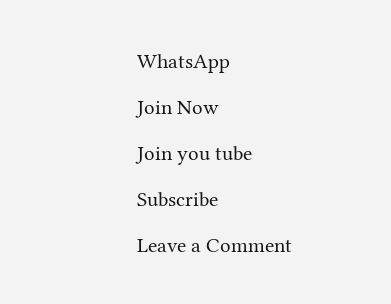WhatsApp

Join Now

Join you tube

Subscribe

Leave a Comment